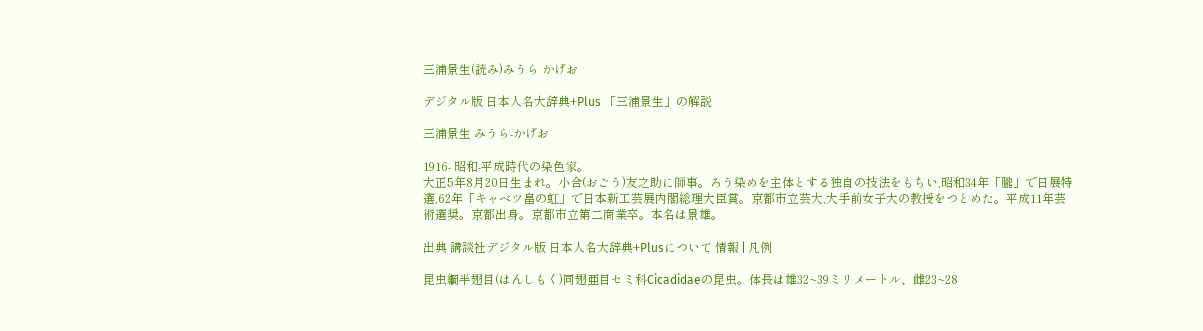三浦景生(読み)みうら かげお

デジタル版 日本人名大辞典+Plus 「三浦景生」の解説

三浦景生 みうら-かげお

1916- 昭和-平成時代の染色家。
大正5年8月20日生まれ。小合(おごう)友之助に師事。ろう染めを主体とする独自の技法をもちい,昭和34年「朧」で日展特選,62年「キャベツ畠の虹」で日本新工芸展内閣総理大臣賞。京都市立芸大,大手前女子大の教授をつとめた。平成11年芸術選奨。京都出身。京都市立第二商業卒。本名は景雄。

出典 講談社デジタル版 日本人名大辞典+Plusについて 情報 | 凡例

昆虫綱半翅目(はんしもく)同翅亜目セミ科Cicadidaeの昆虫。体長は雄32~39ミリメートル、雌23~28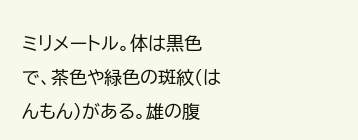ミリメートル。体は黒色で、茶色や緑色の斑紋(はんもん)がある。雄の腹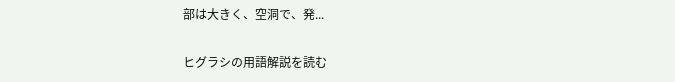部は大きく、空洞で、発...

ヒグラシの用語解説を読む